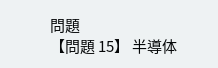問題
【問題 15】 半導体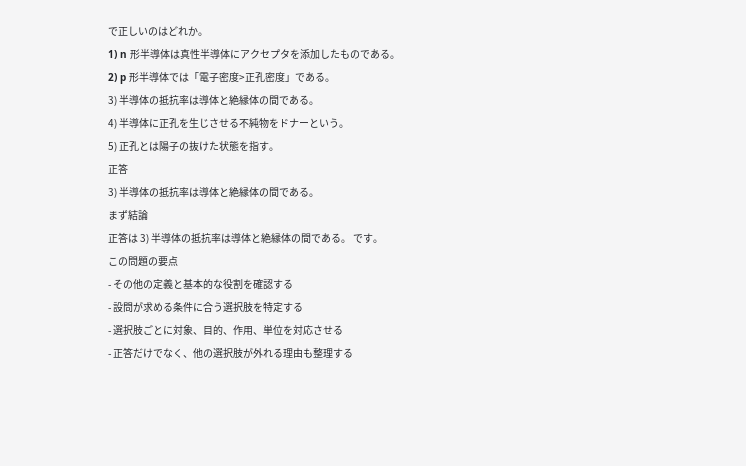で正しいのはどれか。
1) n 形半導体は真性半導体にアクセプタを添加したものである。
2) p 形半導体では「電子密度>正孔密度」である。
3) 半導体の抵抗率は導体と絶縁体の間である。
4) 半導体に正孔を生じさせる不純物をドナーという。
5) 正孔とは陽子の抜けた状態を指す。
正答
3) 半導体の抵抗率は導体と絶縁体の間である。
まず結論
正答は 3) 半導体の抵抗率は導体と絶縁体の間である。 です。
この問題の要点
- その他の定義と基本的な役割を確認する
- 設問が求める条件に合う選択肢を特定する
- 選択肢ごとに対象、目的、作用、単位を対応させる
- 正答だけでなく、他の選択肢が外れる理由も整理する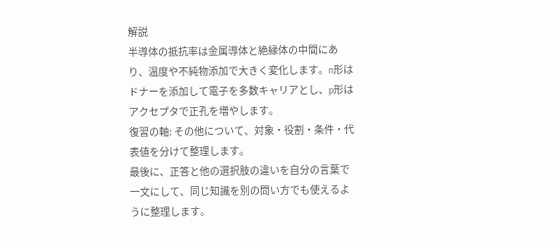解説
半導体の抵抗率は金属導体と絶縁体の中間にあり、温度や不純物添加で大きく変化します。n形はドナーを添加して電子を多数キャリアとし、p形はアクセプタで正孔を増やします。
復習の軸: その他について、対象・役割・条件・代表値を分けて整理します。
最後に、正答と他の選択肢の違いを自分の言葉で一文にして、同じ知識を別の問い方でも使えるように整理します。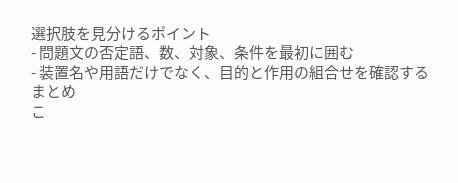選択肢を見分けるポイント
- 問題文の否定語、数、対象、条件を最初に囲む
- 装置名や用語だけでなく、目的と作用の組合せを確認する
まとめ
こ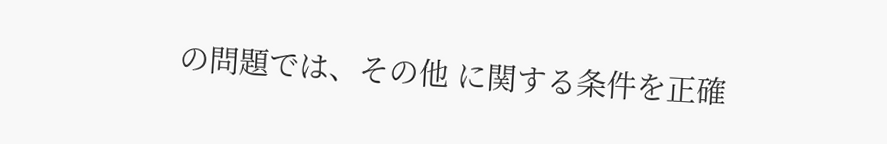の問題では、その他 に関する条件を正確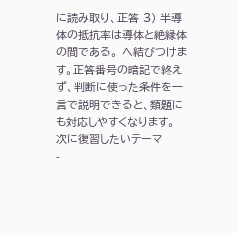に読み取り、正答 3) 半導体の抵抗率は導体と絶縁体の間である。 へ結びつけます。正答番号の暗記で終えず、判断に使った条件を一言で説明できると、類題にも対応しやすくなります。
次に復習したいテーマ
-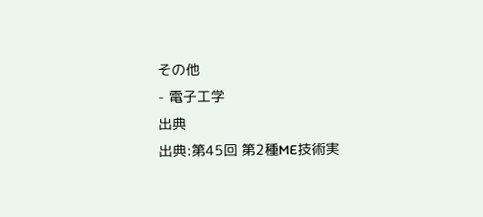その他
- 電子工学
出典
出典:第45回 第2種ME技術実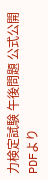力検定試験 午後問題 公式公開PDFより